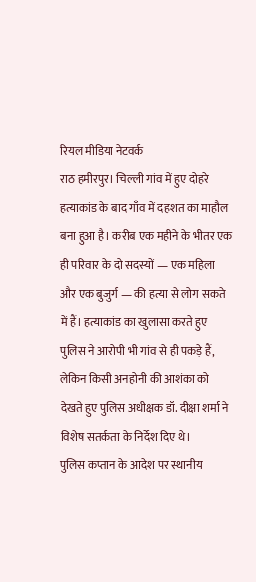रियल मीडिया नेटवर्क
राठ हमीरपुर। चिल्ली गांव में हुए दोहरे हत्याकांड के बाद गाँव में दहशत का माहौल बना हुआ है। करीब एक महीने के भीतर एक ही परिवार के दो सदस्यों — एक महिला और एक बुजुर्ग — की हत्या से लोग सकते में हैं। हत्याकांड का खुलासा करते हुए पुलिस ने आरोपी भी गांव से ही पकड़े हैं, लेकिन किसी अनहोनी की आशंका को देखते हुए पुलिस अधीक्षक डॉ. दीक्षा शर्मा ने विशेष सतर्कता के निर्देश दिए थे।
पुलिस कप्तान के आदेश पर स्थानीय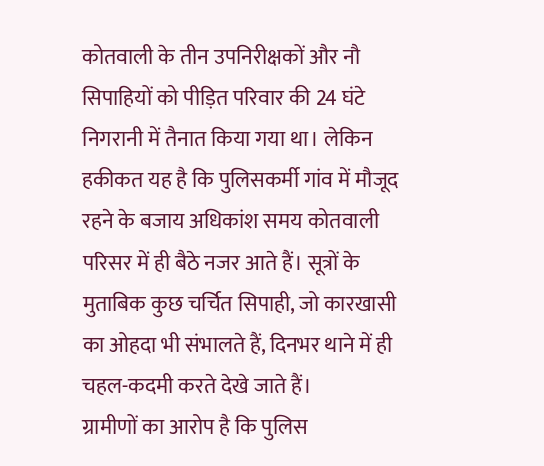कोतवाली के तीन उपनिरीक्षकों और नौ सिपाहियों को पीड़ित परिवार की 24 घंटे निगरानी में तैनात किया गया था। लेकिन हकीकत यह है कि पुलिसकर्मी गांव में मौजूद रहने के बजाय अधिकांश समय कोतवाली परिसर में ही बैठे नजर आते हैं। सूत्रों के मुताबिक कुछ चर्चित सिपाही, जो कारखासी का ओहदा भी संभालते हैं, दिनभर थाने में ही चहल-कदमी करते देखे जाते हैं।
ग्रामीणों का आरोप है कि पुलिस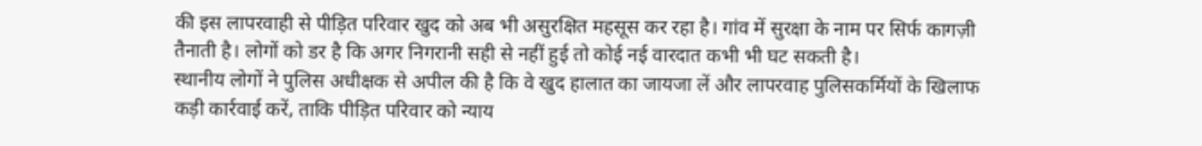की इस लापरवाही से पीड़ित परिवार खुद को अब भी असुरक्षित महसूस कर रहा है। गांव में सुरक्षा के नाम पर सिर्फ कागज़ी तैनाती है। लोगों को डर है कि अगर निगरानी सही से नहीं हुई तो कोई नई वारदात कभी भी घट सकती है।
स्थानीय लोगों ने पुलिस अधीक्षक से अपील की है कि वे खुद हालात का जायजा लें और लापरवाह पुलिसकर्मियों के खिलाफ कड़ी कार्रवाई करें, ताकि पीड़ित परिवार को न्याय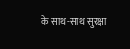के साथ-साथ सुरक्षा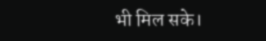भी मिल सके।